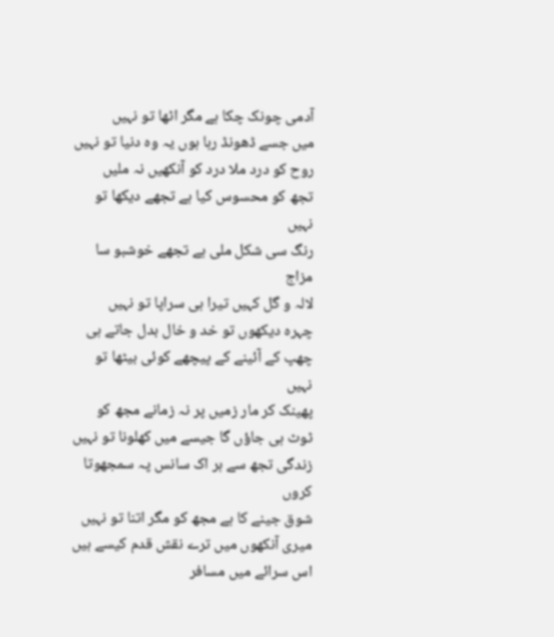آدمی چونک چکا ہے مگر اٹھا تو نہیں
میں جسے ڈھونڈ رہا ہوں یہ وہ دنیا تو نہیں
روح کو درد ملا درد کو آنکھیں نہ ملیں
تجھ کو محسوس کیا ہے تجھے دیکھا تو نہیں
رنگ سی شکل ملی ہے تجھے خوشبو سا مزاج
لالہ و گل کہیں تیرا ہی سراپا تو نہیں
چہرہ دیکھوں تو خد و خال بدل جاتے ہی
چھپ کے آئینے کے پیچھے کوئی بیٹھا تو نہیں
پھینک کر مار زمیں پر نہ زمانے مجھ کو
ٹوٹ ہی جاؤں گا جیسے میں کھلونا تو نہیں
زندگی تجھ سے ہر اک سانس پہ سمجھوتا کروں
شوق جینے کا ہے مجھ کو مگر اتنا تو نہیں
میری آنکھوں میں ترے نقش قدم کیسے ہیں
اس سرائے میں مسافر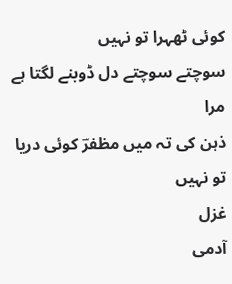کوئی ٹھہرا تو نہیں
سوچتے سوچتے دل ڈوبنے لگتا ہے مرا
ذہن کی تہ میں مظفرؔ کوئی دریا تو نہیں
غزل
آدمی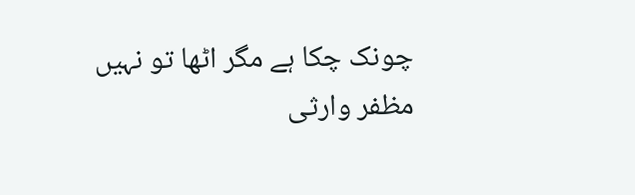چونک چکا ہے مگر اٹھا تو نہیں
مظفر وارثی